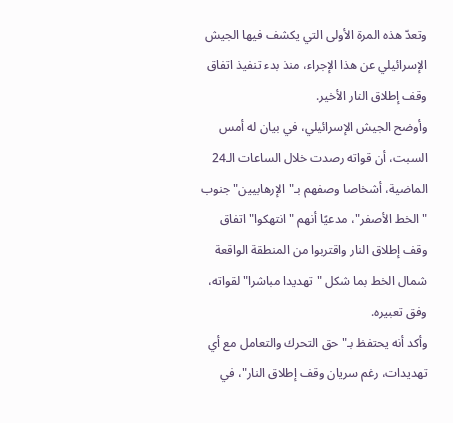وتعدّ هذه المرة الأولى التي يكشف فيها الجيش الإسرائيلي عن هذا الإجراء، منذ بدء تنفيذ اتفاق وقف إطلاق النار الأخير.
وأوضح الجيش الإسرائيلي، في بيان له أمس السبت، أن قواته رصدت خلال الساعات الـ24 الماضية، أشخاصا وصفهم بـ"الإرهابيين" جنوب "الخط الأصفر"، مدعيًا أنهم "انتهكوا" اتفاق وقف إطلاق النار واقتربوا من المنطقة الواقعة شمال الخط بما شكل "تهديدا مباشرا" لقواته، وفق تعبيره.
وأكد أنه يحتفظ بـ"حق التحرك والتعامل مع أي تهديدات، رغم سريان وقف إطلاق النار"، في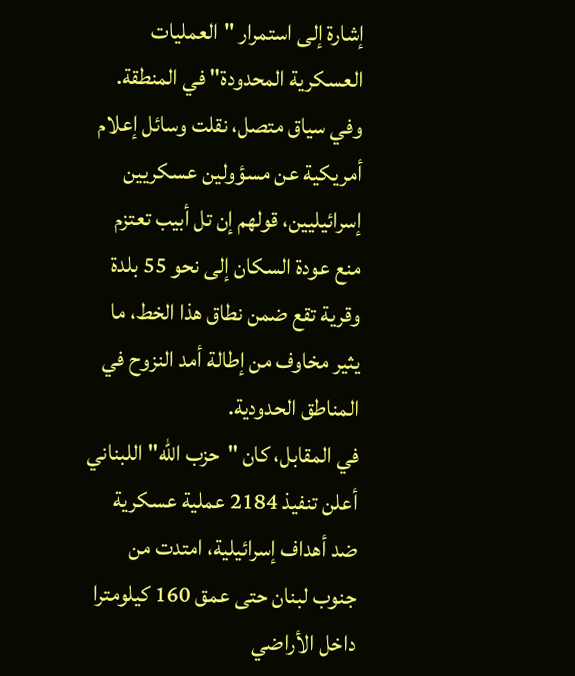إشارة إلى استمرار "العمليات العسكرية المحدودة" في المنطقة.
وفي سياق متصل، نقلت وسائل إعلام أمريكية عن مسؤولين عسكريين إسرائيليين، قولهم إن تل أبيب تعتزم منع عودة السكان إلى نحو 55 بلدة وقرية تقع ضمن نطاق هذا الخط، ما يثير مخاوف من إطالة أمد النزوح في المناطق الحدودية.
في المقابل، كان "حزب الله" اللبناني أعلن تنفيذ 2184 عملية عسكرية ضد أهداف إسرائيلية، امتدت من جنوب لبنان حتى عمق 160 كيلومترا داخل الأراضي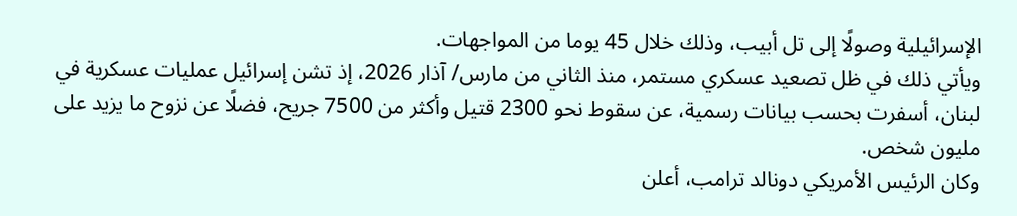الإسرائيلية وصولًا إلى تل أبيب، وذلك خلال 45 يوما من المواجهات.
ويأتي ذلك في ظل تصعيد عسكري مستمر، منذ الثاني من مارس/ آذار 2026، إذ تشن إسرائيل عمليات عسكرية في لبنان، أسفرت بحسب بيانات رسمية، عن سقوط نحو 2300 قتيل وأكثر من 7500 جريح، فضلًا عن نزوح ما يزيد على مليون شخص.
وكان الرئيس الأمريكي دونالد ترامب، أعلن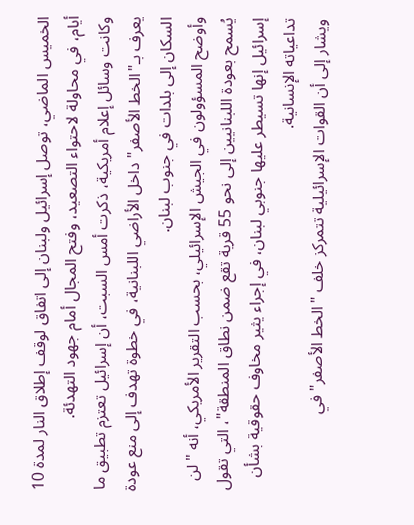الخميس الماضي، توصل إسرائيل ولبنان إلى اتفاق لوقف إطلاق النار لمدة 10 أيام، في محاولة لاحتواء التصعيد، وفتح المجال أمام جهود التهدئة.
وكانت وسائل إعلام أمريكية، ذكرت أمس السبت، أن إسرائيل تعتزم تطبيق ما يعرف بـ"الخط الأصفر" داخل الأراضي اللبنانية، في خطوة تهدف إلى منع عودة السكان إلى بلدات في جنوب لبنان.
وأوضح المسؤولون في الجيش الإسرائيلي، بحسب التقرير الأمريكي، أنه "لن يُسمح بعودة اللبنانيين إلى نحو 55 قرية تقع ضمن نطاق المنطقة"، التي تقول إسرائيل إنها تسيطر عليها جنوبي لبنان، في إجراء يثير مخاوف حقوقية بشأن تداعياته الإنسانية.
ويشار إلى أن القوات الإسرائيلية تتمركز خلف "الخط الأصفر" في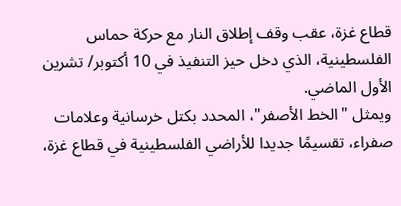قطاع غزة، عقب وقف إطلاق النار مع حركة حماس الفلسطينية، الذي دخل حيز التنفيذ في 10 أكتوبر/ تشرين الأول الماضي.
ويمثل "الخط الأصفر"، المحدد بكتل خرسانية وعلامات صفراء، تقسيمًا جديدا للأراضي الفلسطينية في قطاع غزة،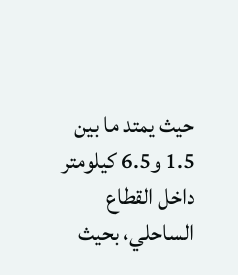حيث يمتد ما بين 1.5 و6.5 كيلومتر داخل القطاع الساحلي، بحيث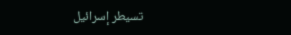تسيطر إسرائيل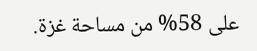على 58% من مساحة غزة.